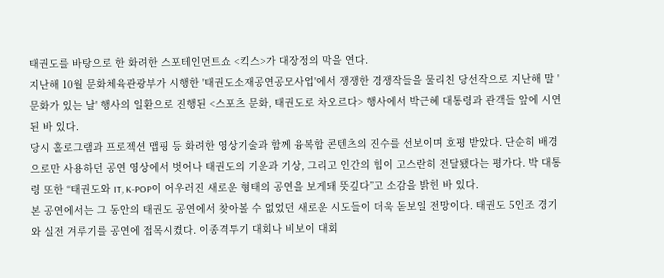태권도를 바탕으로 한 화려한 스포테인먼트쇼 <킥스>가 대장정의 막을 연다.
지난해 10월 문화체육관광부가 시행한 '태권도소재공연공모사업'에서 쟁쟁한 경쟁작들을 물리친 당선작으로 지난해 말 '문화가 있는 날' 행사의 일환으로 진행된 <스포츠 문화, 태권도로 차오르다> 행사에서 박근혜 대통령과 관객들 앞에 시연된 바 있다.
당시 홀로그램과 프로젝션 맵핑 등 화려한 영상기술과 함께 융복합 콘텐츠의 진수를 선보이며 호평 받았다. 단순히 배경으로만 사용하던 공연 영상에서 벗어나 태권도의 기운과 기상, 그리고 인간의 힘이 고스란히 전달됐다는 평가다. 박 대통령 또한 “태권도와 IT, K-POP이 어우러진 새로운 형태의 공연을 보게돼 뜻깊다”고 소감을 밝힌 바 있다.
본 공연에서는 그 동안의 태권도 공연에서 찾아볼 수 없었던 새로운 시도들이 더욱 돋보일 전망이다. 태권도 5인조 경기와 실전 겨루기를 공연에 접목시켰다. 이종격투기 대회나 비보이 대회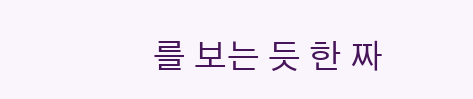를 보는 듯 한 짜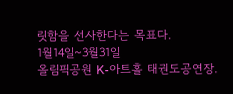릿함을 선사한다는 목표다.
1월14일~3월31일
올림픽공원 K-아트홀 태권도공연장.